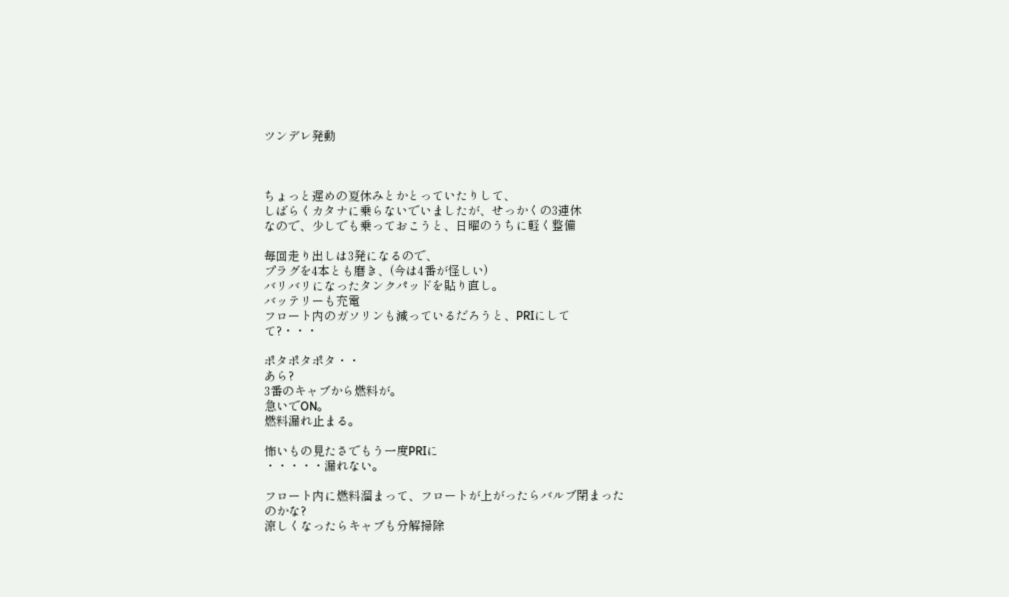ツンデレ発動



ちょっと遅めの夏休みとかとっていたりして、
しばらくカタナに乗らないでいましたが、せっかくの3連休
なので、少しでも乗っておこうと、日曜のうちに軽く整備

毎回走り出しは3発になるので、
プラグを4本とも磨き、(今は4番が怪しい)
バリバリになったタンクパッドを貼り直し。
バッテリーも充電
フロート内のガソリンも減っているだろうと、PRIにして
て?・・・

ポタポタポタ・・
あら?
3番のキャブから燃料が。
急いでON。
燃料漏れ止まる。

怖いもの見たさでもう一度PRIに
・・・・・漏れない。

フロート内に燃料溜まって、フロートが上がったらバルブ閉まった
のかな?
涼しくなったらキャブも分解掃除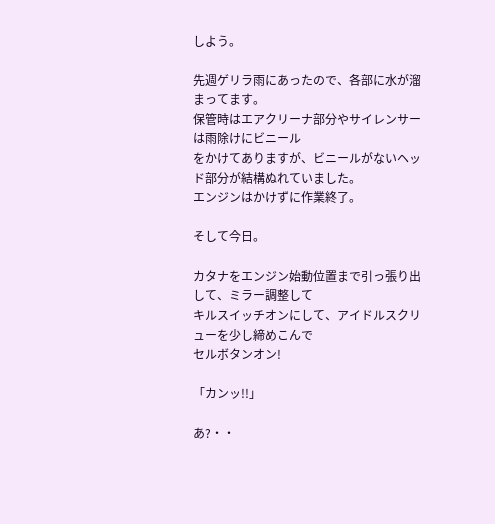しよう。

先週ゲリラ雨にあったので、各部に水が溜まってます。
保管時はエアクリーナ部分やサイレンサーは雨除けにビニール
をかけてありますが、ビニールがないヘッド部分が結構ぬれていました。
エンジンはかけずに作業終了。

そして今日。

カタナをエンジン始動位置まで引っ張り出して、ミラー調整して
キルスイッチオンにして、アイドルスクリューを少し締めこんで
セルボタンオン!

「カンッ!!」

あ?・・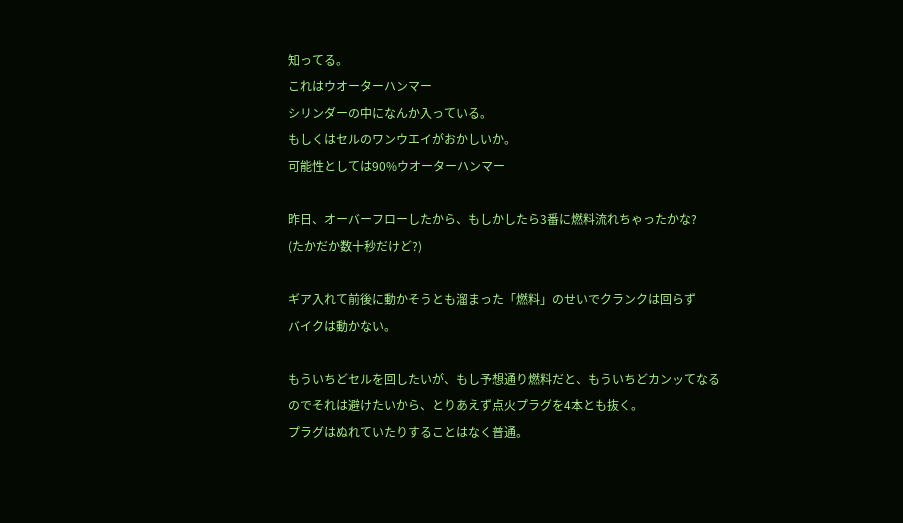知ってる。
これはウオーターハンマー
シリンダーの中になんか入っている。
もしくはセルのワンウエイがおかしいか。
可能性としては90%ウオーターハンマー

昨日、オーバーフローしたから、もしかしたら3番に燃料流れちゃったかな?
(たかだか数十秒だけど?)

ギア入れて前後に動かそうとも溜まった「燃料」のせいでクランクは回らず
バイクは動かない。

もういちどセルを回したいが、もし予想通り燃料だと、もういちどカンッてなる
のでそれは避けたいから、とりあえず点火プラグを4本とも抜く。
プラグはぬれていたりすることはなく普通。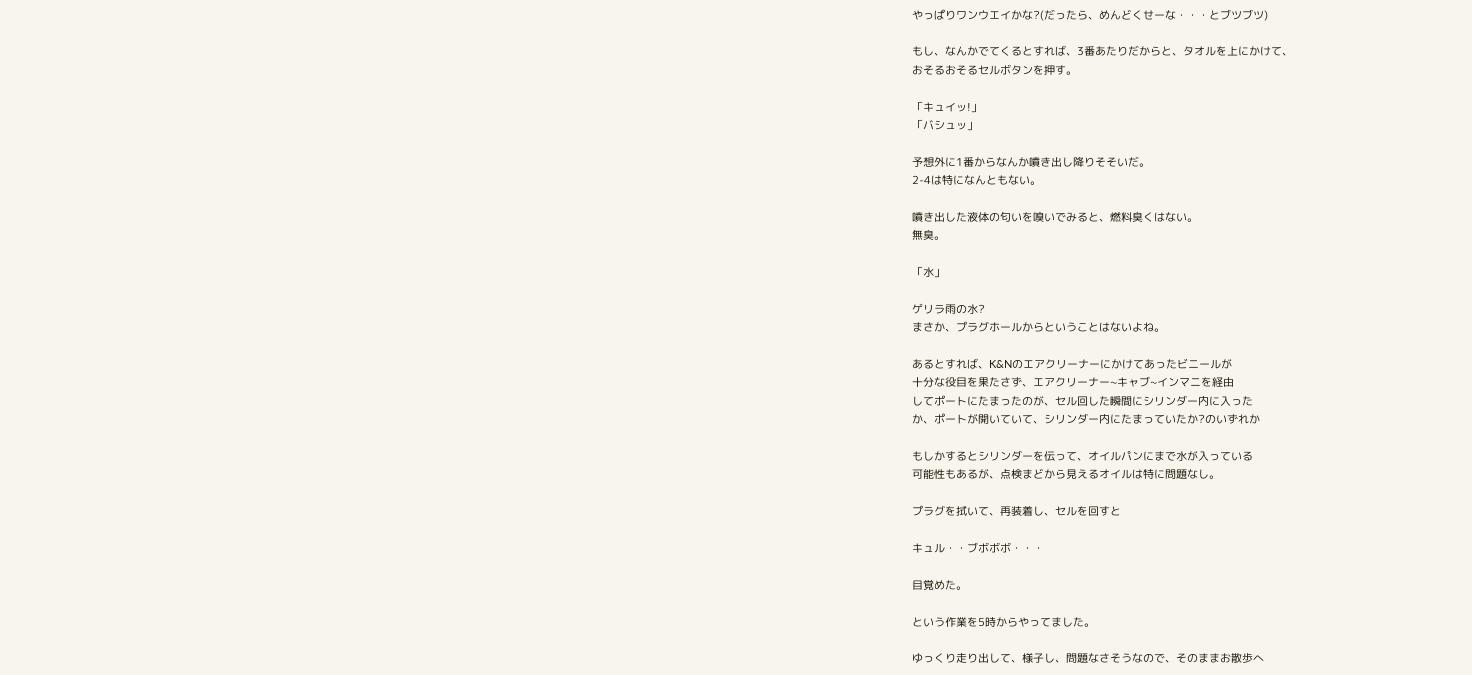やっぱりワンウエイかな?(だったら、めんどくせーな・・・とブツブツ)

もし、なんかでてくるとすれば、3番あたりだからと、タオルを上にかけて、
おそるおそるセルボタンを押す。

「キュイッ!」
「バシュッ」

予想外に1番からなんか噴き出し降りそそいだ。
2-4は特になんともない。

噴き出した液体の匂いを嗅いでみると、燃料臭くはない。
無臭。

「水」

ゲリラ雨の水?
まさか、プラグホールからということはないよね。

あるとすれば、K&Nのエアクリーナーにかけてあったビニールが
十分な役目を果たさず、エアクリーナー~キャブ~インマニを経由
してポートにたまったのが、セル回した瞬間にシリンダー内に入った
か、ポートが開いていて、シリンダー内にたまっていたか?のいずれか

もしかするとシリンダーを伝って、オイルパンにまで水が入っている
可能性もあるが、点検まどから見えるオイルは特に問題なし。

プラグを拭いて、再装着し、セルを回すと

キュル・・ブボボボ・・・

目覚めた。

という作業を5時からやってました。

ゆっくり走り出して、様子し、問題なさそうなので、そのままお散歩へ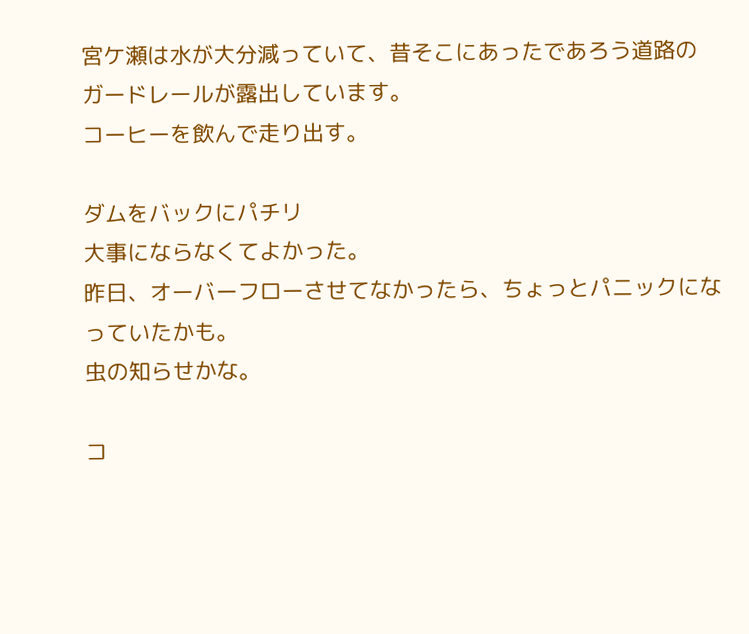宮ケ瀬は水が大分減っていて、昔そこにあったであろう道路の
ガードレールが露出しています。
コーヒーを飲んで走り出す。

ダムをバックにパチリ
大事にならなくてよかった。
昨日、オーバーフローさせてなかったら、ちょっとパニックになっていたかも。
虫の知らせかな。

コ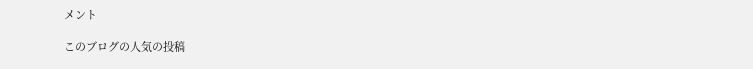メント

このブログの人気の投稿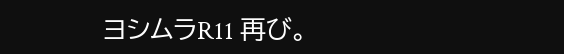ヨシムラR11 再び。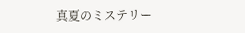真夏のミステリー